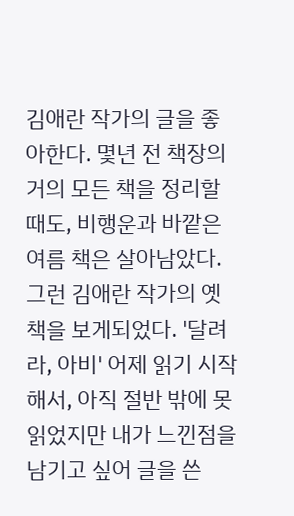김애란 작가의 글을 좋아한다. 몇년 전 책장의 거의 모든 책을 정리할 때도, 비행운과 바깥은 여름 책은 살아남았다.
그런 김애란 작가의 옛 책을 보게되었다. '달려라, 아비' 어제 읽기 시작해서, 아직 절반 밖에 못 읽었지만 내가 느낀점을 남기고 싶어 글을 쓴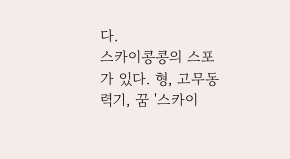다.
스카이콩콩의 스포가 있다. 형, 고무동력기, 꿈 '스카이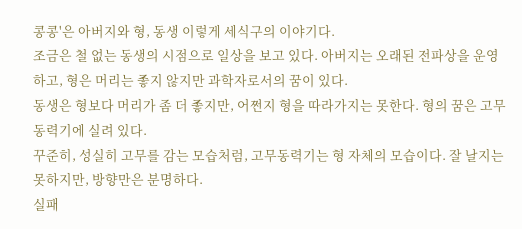콩콩'은 아버지와 형, 동생 이렇게 세식구의 이야기다.
조금은 철 없는 동생의 시점으로 일상을 보고 있다. 아버지는 오래된 전파상을 운영하고, 형은 머리는 좋지 않지만 과학자로서의 꿈이 있다.
동생은 형보다 머리가 좀 더 좋지만, 어쩐지 형을 따라가지는 못한다. 형의 꿈은 고무동력기에 실려 있다.
꾸준히, 성실히 고무를 감는 모습처럼, 고무동력기는 형 자체의 모습이다. 잘 날지는 못하지만, 방향만은 분명하다.
실패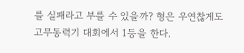를 실패라고 부를 수 있을까? 형은 우연찮게도 고무동력기 대회에서 1등을 한다.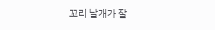꼬리 날개가 잘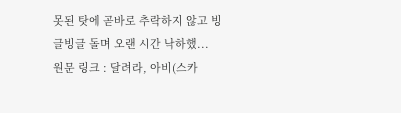못된 탓에 곧바로 추락하지 않고 빙글빙글 돌며 오랜 시간 낙하했...
원문 링크 : 달려라, 아비(스카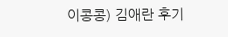이콩콩) 김애란 후기